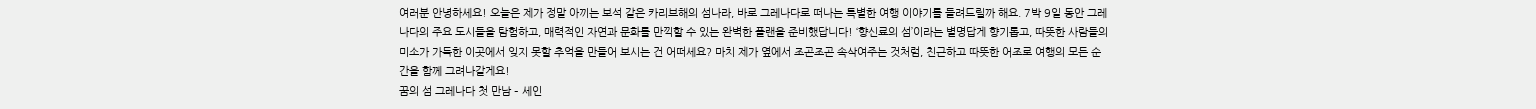여러분 안녕하세요! 오늘은 제가 정말 아끼는 보석 같은 카리브해의 섬나라, 바로 그레나다로 떠나는 특별한 여행 이야기를 들려드릴까 해요. 7박 9일 동안 그레나다의 주요 도시들을 탐험하고, 매력적인 자연과 문화를 만끽할 수 있는 완벽한 플랜을 준비했답니다! ‘향신료의 섬’이라는 별명답게 향기롭고, 따뜻한 사람들의 미소가 가득한 이곳에서 잊지 못할 추억을 만들어 보시는 건 어떠세요? 마치 제가 옆에서 조곤조곤 속삭여주는 것처럼, 친근하고 따뜻한 어조로 여행의 모든 순간을 함께 그려나갈게요!
꿈의 섬 그레나다 첫 만남 – 세인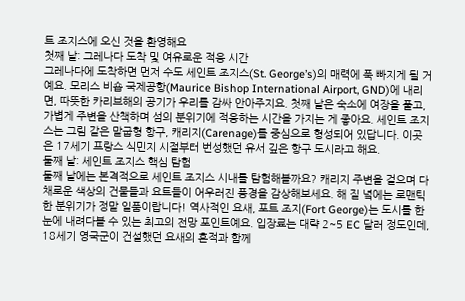트 조지스에 오신 것을 환영해요
첫째 날: 그레나다 도착 및 여유로운 적응 시간
그레나다에 도착하면 먼저 수도 세인트 조지스(St. George’s)의 매력에 푹 빠지게 될 거예요. 모리스 비숍 국제공항(Maurice Bishop International Airport, GND)에 내리면, 따뜻한 카리브해의 공기가 우리를 감싸 안아주지요. 첫째 날은 숙소에 여장을 풀고, 가볍게 주변을 산책하며 섬의 분위기에 적응하는 시간을 가지는 게 좋아요. 세인트 조지스는 그림 같은 말굽형 항구, 캐리지(Carenage)를 중심으로 형성되어 있답니다. 이곳은 17세기 프랑스 식민지 시절부터 번성했던 유서 깊은 항구 도시라고 해요.
둘째 날: 세인트 조지스 핵심 탐험
둘째 날에는 본격적으로 세인트 조지스 시내를 탐험해볼까요? 캐리지 주변을 걸으며 다채로운 색상의 건물들과 요트들이 어우러진 풍경을 감상해보세요. 해 질 녘에는 로맨틱한 분위기가 정말 일품이랍니다! 역사적인 요새, 포트 조지(Fort George)는 도시를 한눈에 내려다볼 수 있는 최고의 전망 포인트예요. 입장료는 대략 2~5 EC 달러 정도인데, 18세기 영국군이 건설했던 요새의 흔적과 함께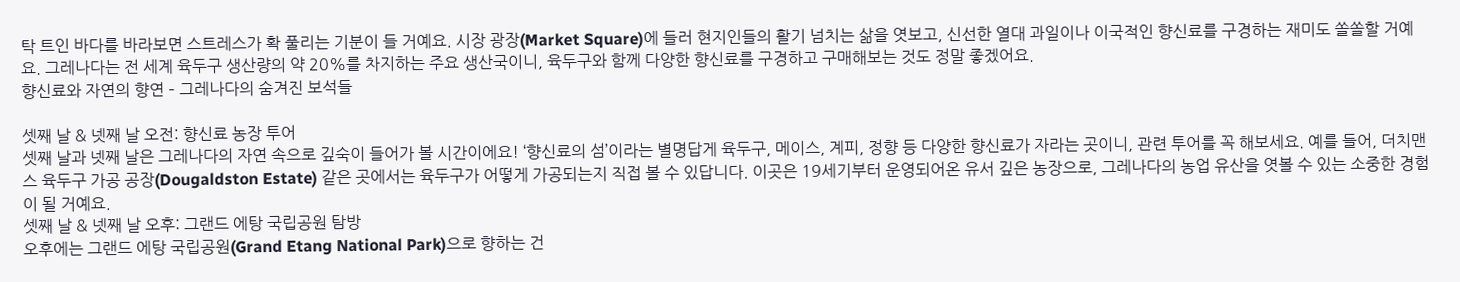탁 트인 바다를 바라보면 스트레스가 확 풀리는 기분이 들 거예요. 시장 광장(Market Square)에 들러 현지인들의 활기 넘치는 삶을 엿보고, 신선한 열대 과일이나 이국적인 향신료를 구경하는 재미도 쏠쏠할 거예요. 그레나다는 전 세계 육두구 생산량의 약 20%를 차지하는 주요 생산국이니, 육두구와 함께 다양한 향신료를 구경하고 구매해보는 것도 정말 좋겠어요.
향신료와 자연의 향연 – 그레나다의 숨겨진 보석들

셋째 날 & 넷째 날 오전: 향신료 농장 투어
셋째 날과 넷째 날은 그레나다의 자연 속으로 깊숙이 들어가 볼 시간이에요! ‘향신료의 섬’이라는 별명답게 육두구, 메이스, 계피, 정향 등 다양한 향신료가 자라는 곳이니, 관련 투어를 꼭 해보세요. 예를 들어, 더치맨스 육두구 가공 공장(Dougaldston Estate) 같은 곳에서는 육두구가 어떻게 가공되는지 직접 볼 수 있답니다. 이곳은 19세기부터 운영되어온 유서 깊은 농장으로, 그레나다의 농업 유산을 엿볼 수 있는 소중한 경험이 될 거예요.
셋째 날 & 넷째 날 오후: 그랜드 에탕 국립공원 탐방
오후에는 그랜드 에탕 국립공원(Grand Etang National Park)으로 향하는 건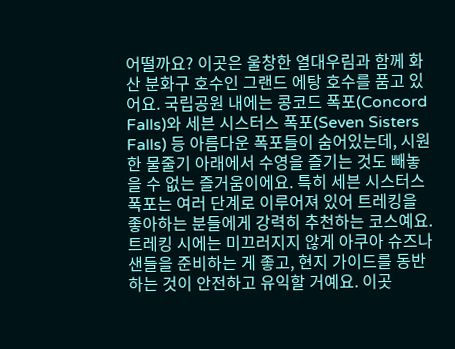어떨까요? 이곳은 울창한 열대우림과 함께 화산 분화구 호수인 그랜드 에탕 호수를 품고 있어요. 국립공원 내에는 콩코드 폭포(Concord Falls)와 세븐 시스터스 폭포(Seven Sisters Falls) 등 아름다운 폭포들이 숨어있는데, 시원한 물줄기 아래에서 수영을 즐기는 것도 빼놓을 수 없는 즐거움이에요. 특히 세븐 시스터스 폭포는 여러 단계로 이루어져 있어 트레킹을 좋아하는 분들에게 강력히 추천하는 코스예요. 트레킹 시에는 미끄러지지 않게 아쿠아 슈즈나 샌들을 준비하는 게 좋고, 현지 가이드를 동반하는 것이 안전하고 유익할 거예요. 이곳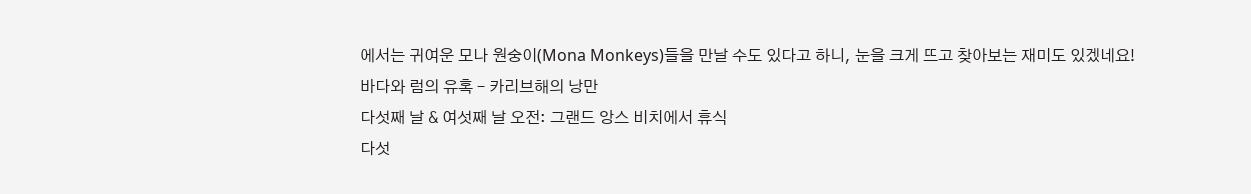에서는 귀여운 모나 원숭이(Mona Monkeys)들을 만날 수도 있다고 하니, 눈을 크게 뜨고 찾아보는 재미도 있겠네요!
바다와 럼의 유혹 – 카리브해의 낭만
다섯째 날 & 여섯째 날 오전: 그랜드 앙스 비치에서 휴식
다섯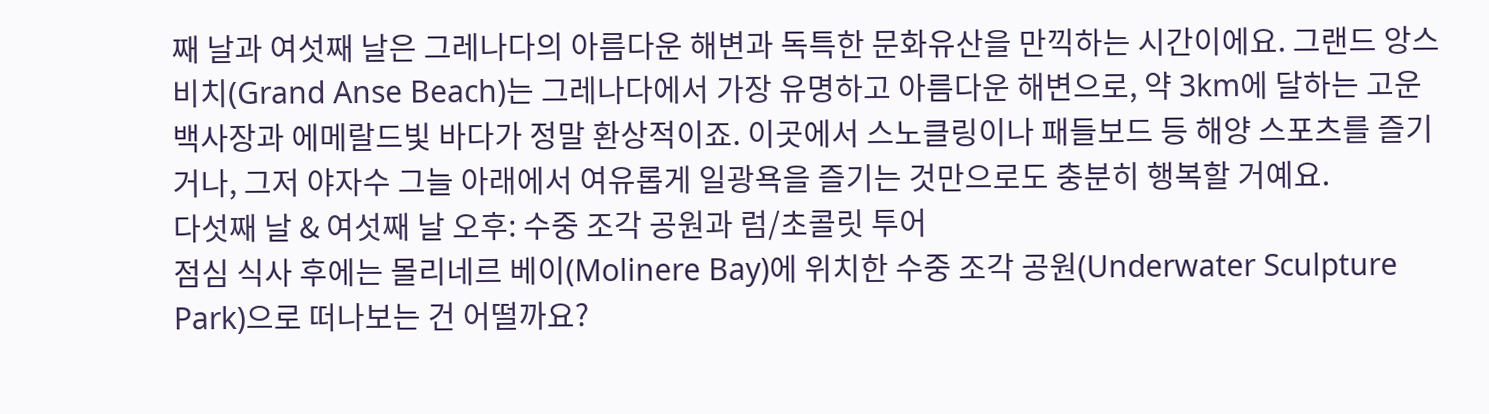째 날과 여섯째 날은 그레나다의 아름다운 해변과 독특한 문화유산을 만끽하는 시간이에요. 그랜드 앙스 비치(Grand Anse Beach)는 그레나다에서 가장 유명하고 아름다운 해변으로, 약 3km에 달하는 고운 백사장과 에메랄드빛 바다가 정말 환상적이죠. 이곳에서 스노클링이나 패들보드 등 해양 스포츠를 즐기거나, 그저 야자수 그늘 아래에서 여유롭게 일광욕을 즐기는 것만으로도 충분히 행복할 거예요.
다섯째 날 & 여섯째 날 오후: 수중 조각 공원과 럼/초콜릿 투어
점심 식사 후에는 몰리네르 베이(Molinere Bay)에 위치한 수중 조각 공원(Underwater Sculpture Park)으로 떠나보는 건 어떨까요?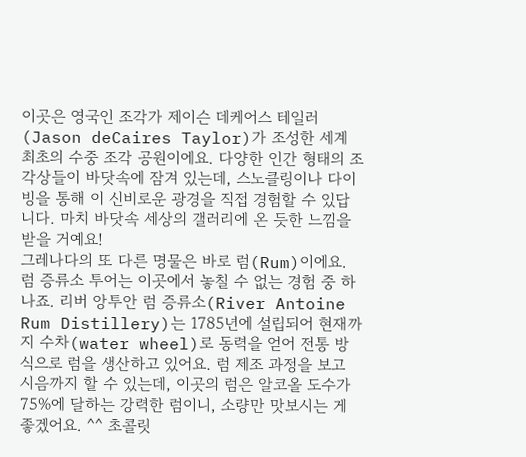이곳은 영국인 조각가 제이슨 데케어스 테일러(Jason deCaires Taylor)가 조성한 세계 최초의 수중 조각 공원이에요. 다양한 인간 형태의 조각상들이 바닷속에 잠겨 있는데, 스노클링이나 다이빙을 통해 이 신비로운 광경을 직접 경험할 수 있답니다. 마치 바닷속 세상의 갤러리에 온 듯한 느낌을 받을 거예요!
그레나다의 또 다른 명물은 바로 럼(Rum)이에요. 럼 증류소 투어는 이곳에서 놓칠 수 없는 경험 중 하나죠. 리버 앙투안 럼 증류소(River Antoine Rum Distillery)는 1785년에 설립되어 현재까지 수차(water wheel)로 동력을 얻어 전통 방식으로 럼을 생산하고 있어요. 럼 제조 과정을 보고 시음까지 할 수 있는데, 이곳의 럼은 알코올 도수가 75%에 달하는 강력한 럼이니, 소량만 맛보시는 게 좋겠어요. ^^ 초콜릿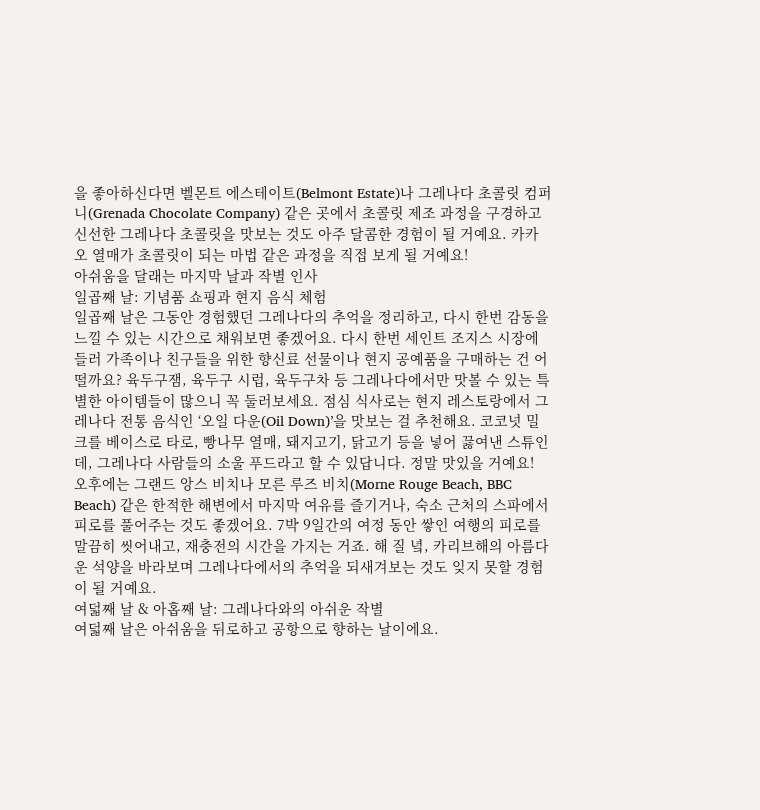을 좋아하신다면 벨몬트 에스테이트(Belmont Estate)나 그레나다 초콜릿 컴퍼니(Grenada Chocolate Company) 같은 곳에서 초콜릿 제조 과정을 구경하고 신선한 그레나다 초콜릿을 맛보는 것도 아주 달콤한 경험이 될 거예요. 카카오 열매가 초콜릿이 되는 마법 같은 과정을 직접 보게 될 거예요!
아쉬움을 달래는 마지막 날과 작별 인사
일곱째 날: 기념품 쇼핑과 현지 음식 체험
일곱째 날은 그동안 경험했던 그레나다의 추억을 정리하고, 다시 한번 감동을 느낄 수 있는 시간으로 채워보면 좋겠어요. 다시 한번 세인트 조지스 시장에 들러 가족이나 친구들을 위한 향신료 선물이나 현지 공예품을 구매하는 건 어떨까요? 육두구잼, 육두구 시럽, 육두구차 등 그레나다에서만 맛볼 수 있는 특별한 아이템들이 많으니 꼭 둘러보세요. 점심 식사로는 현지 레스토랑에서 그레나다 전통 음식인 ‘오일 다운(Oil Down)’을 맛보는 걸 추천해요. 코코넛 밀크를 베이스로 타로, 빵나무 열매, 돼지고기, 닭고기 등을 넣어 끓여낸 스튜인데, 그레나다 사람들의 소울 푸드라고 할 수 있답니다. 정말 맛있을 거예요!
오후에는 그랜드 앙스 비치나 모른 루즈 비치(Morne Rouge Beach, BBC Beach) 같은 한적한 해변에서 마지막 여유를 즐기거나, 숙소 근처의 스파에서 피로를 풀어주는 것도 좋겠어요. 7박 9일간의 여정 동안 쌓인 여행의 피로를 말끔히 씻어내고, 재충전의 시간을 가지는 거죠. 해 질 녘, 카리브해의 아름다운 석양을 바라보며 그레나다에서의 추억을 되새겨보는 것도 잊지 못할 경험이 될 거예요.
여덟째 날 & 아홉째 날: 그레나다와의 아쉬운 작별
여덟째 날은 아쉬움을 뒤로하고 공항으로 향하는 날이에요.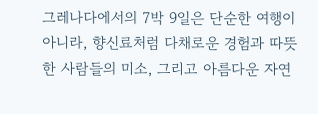그레나다에서의 7박 9일은 단순한 여행이 아니라, 향신료처럼 다채로운 경험과 따뜻한 사람들의 미소, 그리고 아름다운 자연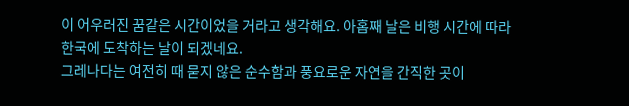이 어우러진 꿈같은 시간이었을 거라고 생각해요. 아홉째 날은 비행 시간에 따라 한국에 도착하는 날이 되겠네요.
그레나다는 여전히 때 묻지 않은 순수함과 풍요로운 자연을 간직한 곳이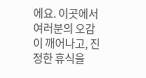에요. 이곳에서 여러분의 오감이 깨어나고, 진정한 휴식을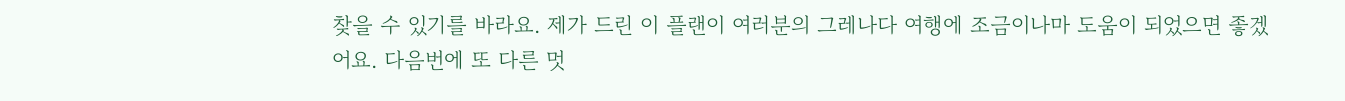찾을 수 있기를 바라요. 제가 드린 이 플랜이 여러분의 그레나다 여행에 조금이나마 도움이 되었으면 좋겠어요. 다음번에 또 다른 멋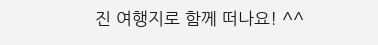진 여행지로 함께 떠나요! ^^